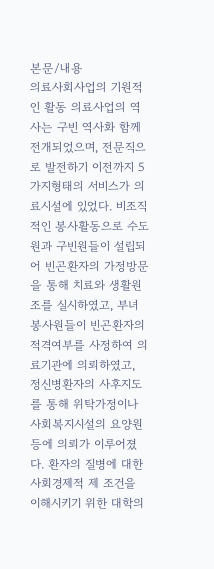본문/내용
의료사회사업의 기원적인 활동 의료사업의 역사는 구빈 역사화 함께 전개되었으며, 전문직으로 발전하기 이전까지 5가지형태의 서비스가 의료시설에 있었다. 비조직적인 봉사활동으로 수도원과 구빈원들이 설립되어 빈곤환자의 가정방문을 통해 치료와 생활원조를 실시하였고, 부녀봉사원들이 빈곤환자의 적격여부를 사정하여 의료기관에 의뢰하였고, 정신병환자의 사후지도를 통해 위탁가정이나 사회복지시설의 요양원 등에 의뢰가 이루어졌다. 환자의 질병에 대한 사회경제적 제 조건을 이해시키기 위한 대학의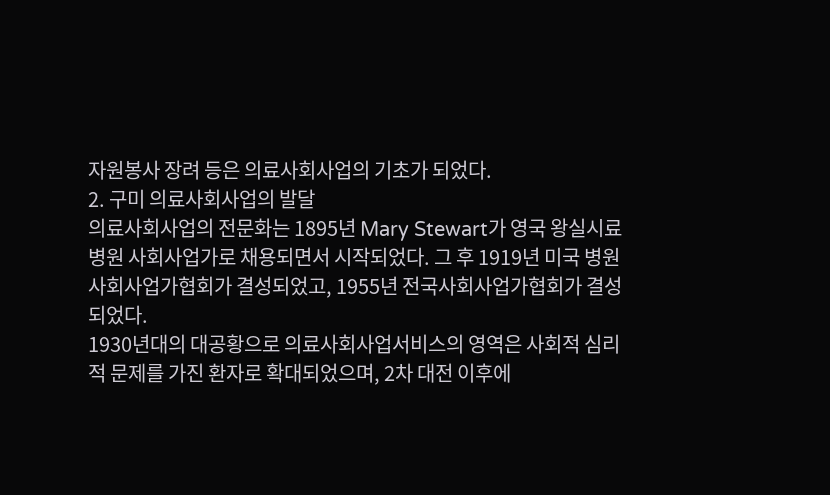자원봉사 장려 등은 의료사회사업의 기초가 되었다.
2. 구미 의료사회사업의 발달
의료사회사업의 전문화는 1895년 Mary Stewart가 영국 왕실시료병원 사회사업가로 채용되면서 시작되었다. 그 후 1919년 미국 병원사회사업가협회가 결성되었고, 1955년 전국사회사업가협회가 결성되었다.
1930년대의 대공황으로 의료사회사업서비스의 영역은 사회적 심리적 문제를 가진 환자로 확대되었으며, 2차 대전 이후에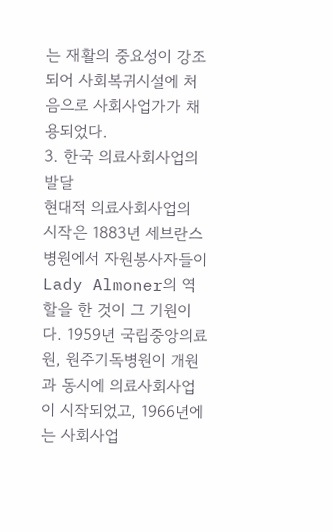는 재활의 중요성이 강조되어 사회복귀시설에 처음으로 사회사업가가 채용되었다.
3. 한국 의료사회사업의 발달
현대적 의료사회사업의 시작은 1883년 세브란스 병원에서 자원봉사자들이 Lady Almoner의 역할을 한 것이 그 기원이다. 1959년 국립중앙의료원, 원주기독병원이 개원과 동시에 의료사회사업이 시작되었고, 1966년에는 사회사업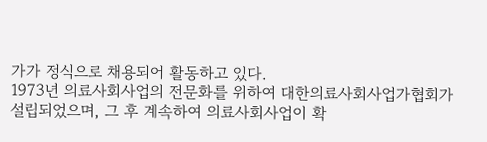가가 정식으로 채용되어 활동하고 있다.
1973년 의료사회사업의 전문화를 위하여 대한의료사회사업가협회가 설립되었으며, 그 후 계속하여 의료사회사업이 확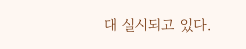대 실시되고 있다.